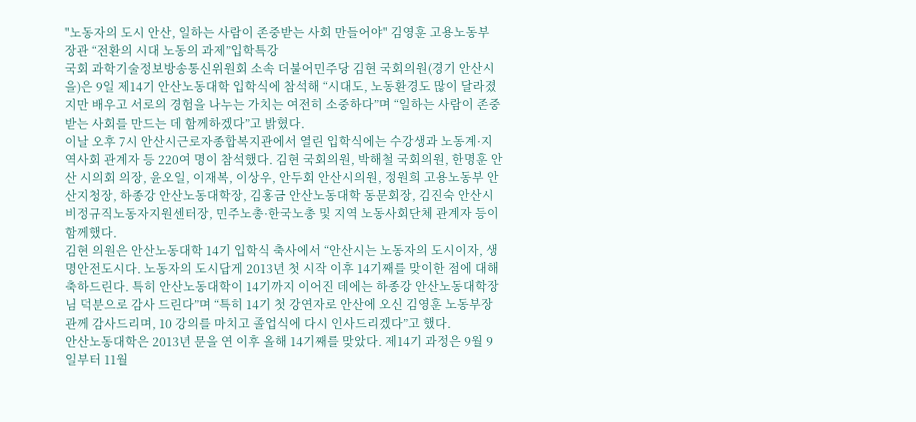"노동자의 도시 안산, 일하는 사람이 존중받는 사회 만들어야" 김영훈 고용노동부 장관 “전환의 시대 노동의 과제”입학특강
국회 과학기술정보방송통신위원회 소속 더불어민주당 김현 국회의원(경기 안산시을)은 9일 제14기 안산노동대학 입학식에 참석해 “시대도, 노동환경도 많이 달라졌지만 배우고 서로의 경험을 나누는 가치는 여전히 소중하다”며 “일하는 사람이 존중받는 사회를 만드는 데 함께하겠다”고 밝혔다.
이날 오후 7시 안산시근로자종합복지관에서 열린 입학식에는 수강생과 노동계·지역사회 관계자 등 220여 명이 참석했다. 김현 국회의원, 박해철 국회의원, 한명훈 안산 시의회 의장, 윤오일, 이재복, 이상우, 안두회 안산시의원, 정원희 고용노동부 안산지청장, 하종강 안산노동대학장, 김홍금 안산노동대학 동문회장, 김진숙 안산시비정규직노동자지원센터장, 민주노총·한국노총 및 지역 노동사회단체 관계자 등이 함께했다.
김현 의원은 안산노동대학 14기 입학식 축사에서 “안산시는 노동자의 도시이자, 생명안전도시다. 노동자의 도시답게 2013년 첫 시작 이후 14기째를 맞이한 점에 대해 축하드린다. 특히 안산노동대학이 14기까지 이어진 데에는 하종강 안산노동대학장님 덕분으로 감사 드린다”며 “특히 14기 첫 강연자로 안산에 오신 김영훈 노동부장관께 감사드리며, 10 강의를 마치고 졸업식에 다시 인사드리겠다”고 했다.
안산노동대학은 2013년 문을 연 이후 올해 14기째를 맞았다. 제14기 과정은 9월 9일부터 11월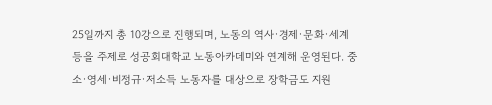25일까지 총 10강으로 진행되며, 노동의 역사·경제·문화·세계 등을 주제로 성공회대학교 노동아카데미와 연계해 운영된다. 중소·영세·비정규·저소득 노동자를 대상으로 장학금도 지원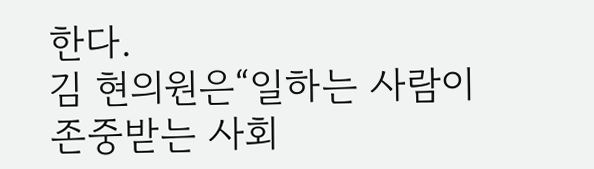한다.
김 현의원은“일하는 사람이 존중받는 사회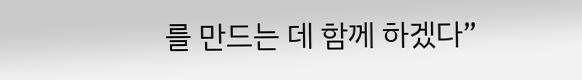를 만드는 데 함께 하겠다”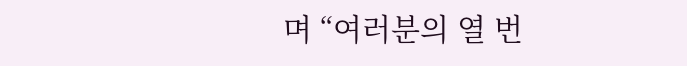며 “여러분의 열 번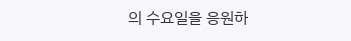의 수요일을 응원하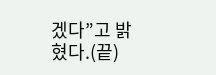겠다”고 밝혔다.(끝)